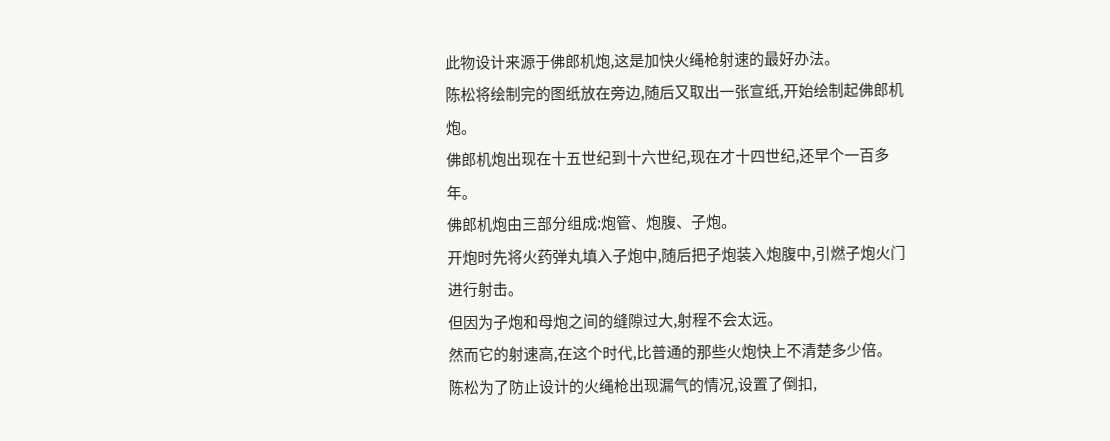此物设计来源于佛郎机炮,这是加快火绳枪射速的最好办法。
陈松将绘制完的图纸放在旁边,随后又取出一张宣纸,开始绘制起佛郎机炮。
佛郎机炮出现在十五世纪到十六世纪,现在才十四世纪,还早个一百多年。
佛郎机炮由三部分组成:炮管、炮腹、子炮。
开炮时先将火药弹丸填入子炮中,随后把子炮装入炮腹中,引燃子炮火门进行射击。
但因为子炮和母炮之间的缝隙过大,射程不会太远。
然而它的射速高,在这个时代,比普通的那些火炮快上不清楚多少倍。
陈松为了防止设计的火绳枪出现漏气的情况,设置了倒扣,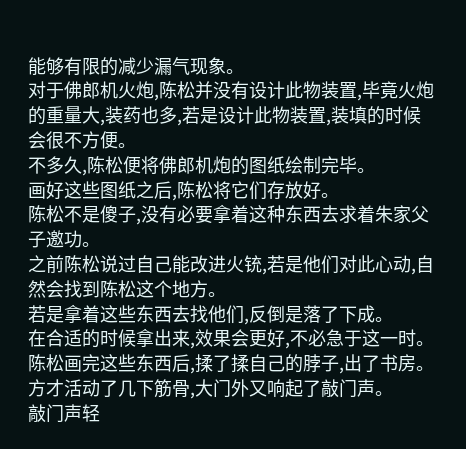能够有限的减少漏气现象。
对于佛郎机火炮,陈松并没有设计此物装置,毕竟火炮的重量大,装药也多,若是设计此物装置,装填的时候会很不方便。
不多久,陈松便将佛郎机炮的图纸绘制完毕。
画好这些图纸之后,陈松将它们存放好。
陈松不是傻子,没有必要拿着这种东西去求着朱家父子邀功。
之前陈松说过自己能改进火铳,若是他们对此心动,自然会找到陈松这个地方。
若是拿着这些东西去找他们,反倒是落了下成。
在合适的时候拿出来,效果会更好,不必急于这一时。
陈松画完这些东西后,揉了揉自己的脖子,出了书房。
方才活动了几下筋骨,大门外又响起了敲门声。
敲门声轻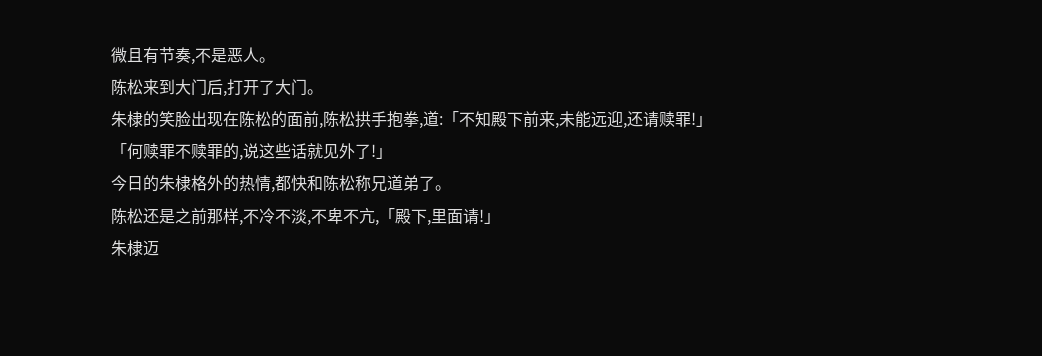微且有节奏,不是恶人。
陈松来到大门后,打开了大门。
朱棣的笑脸出现在陈松的面前,陈松拱手抱拳,道:「不知殿下前来,未能远迎,还请赎罪!」
「何赎罪不赎罪的,说这些话就见外了!」
今日的朱棣格外的热情,都快和陈松称兄道弟了。
陈松还是之前那样,不冷不淡,不卑不亢,「殿下,里面请!」
朱棣迈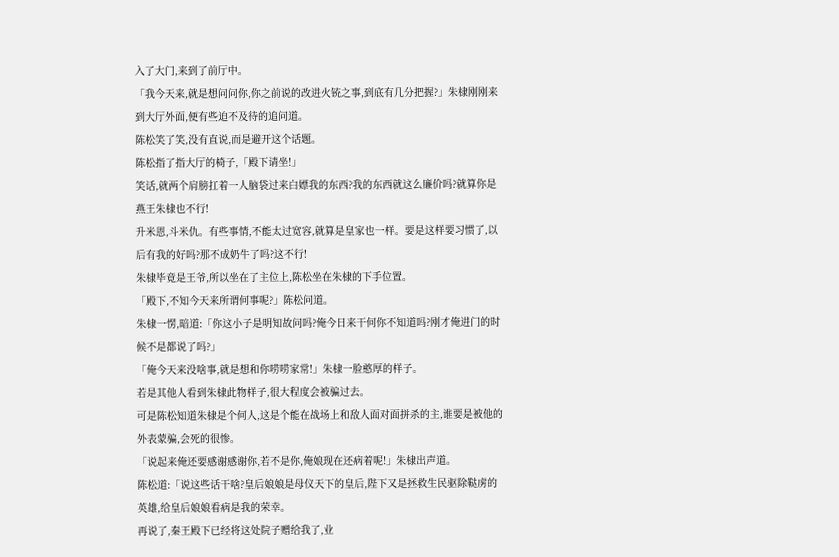入了大门,来到了前厅中。
「我今天来,就是想问问你,你之前说的改进火铳之事,到底有几分把握?」朱棣刚刚来到大厅外面,便有些迫不及待的追问道。
陈松笑了笑,没有直说,而是避开这个话题。
陈松指了指大厅的椅子,「殿下请坐!」
笑话,就两个肩膀扛着一人脑袋过来白嫖我的东西?我的东西就这么廉价吗?就算你是燕王朱棣也不行!
升米恩,斗米仇。有些事情,不能太过宽容,就算是皇家也一样。要是这样要习惯了,以后有我的好吗?那不成奶牛了吗?这不行!
朱棣毕竟是王爷,所以坐在了主位上,陈松坐在朱棣的下手位置。
「殿下,不知今天来所谓何事呢?」陈松问道。
朱棣一愣,暗道:「你这小子是明知故问吗?俺今日来干何你不知道吗?刚才俺进门的时候不是都说了吗?」
「俺今天来没啥事,就是想和你唠唠家常!」朱棣一脸憨厚的样子。
若是其他人看到朱棣此物样子,很大程度会被骗过去。
可是陈松知道朱棣是个何人,这是个能在战场上和敌人面对面拼杀的主,谁要是被他的外表蒙骗,会死的很惨。
「说起来俺还要感谢感谢你,若不是你,俺娘现在还病着呢!」朱棣出声道。
陈松道:「说这些话干啥?皇后娘娘是母仪天下的皇后,陛下又是拯救生民驱除鞑虏的英雄,给皇后娘娘看病是我的荣幸。
再说了,秦王殿下已经将这处院子赠给我了,业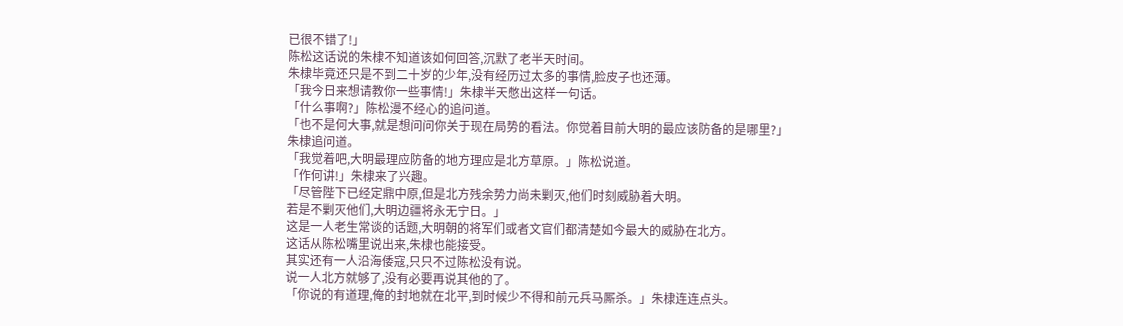已很不错了!」
陈松这话说的朱棣不知道该如何回答,沉默了老半天时间。
朱棣毕竟还只是不到二十岁的少年,没有经历过太多的事情,脸皮子也还薄。
「我今日来想请教你一些事情!」朱棣半天憋出这样一句话。
「什么事啊?」陈松漫不经心的追问道。
「也不是何大事,就是想问问你关于现在局势的看法。你觉着目前大明的最应该防备的是哪里?」朱棣追问道。
「我觉着吧,大明最理应防备的地方理应是北方草原。」陈松说道。
「作何讲!」朱棣来了兴趣。
「尽管陛下已经定鼎中原,但是北方残余势力尚未剿灭,他们时刻威胁着大明。
若是不剿灭他们,大明边疆将永无宁日。」
这是一人老生常谈的话题,大明朝的将军们或者文官们都清楚如今最大的威胁在北方。
这话从陈松嘴里说出来,朱棣也能接受。
其实还有一人沿海倭寇,只只不过陈松没有说。
说一人北方就够了,没有必要再说其他的了。
「你说的有道理,俺的封地就在北平,到时候少不得和前元兵马厮杀。」朱棣连连点头。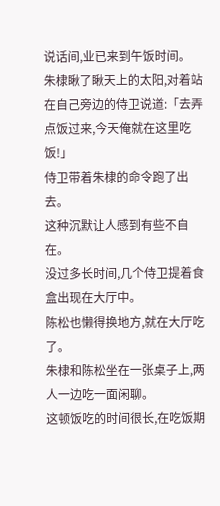说话间,业已来到午饭时间。
朱棣瞅了瞅天上的太阳,对着站在自己旁边的侍卫说道:「去弄点饭过来,今天俺就在这里吃饭!」
侍卫带着朱棣的命令跑了出去。
这种沉默让人感到有些不自在。
没过多长时间,几个侍卫提着食盒出现在大厅中。
陈松也懒得换地方,就在大厅吃了。
朱棣和陈松坐在一张桌子上,两人一边吃一面闲聊。
这顿饭吃的时间很长,在吃饭期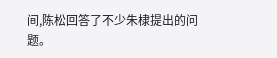间,陈松回答了不少朱棣提出的问题。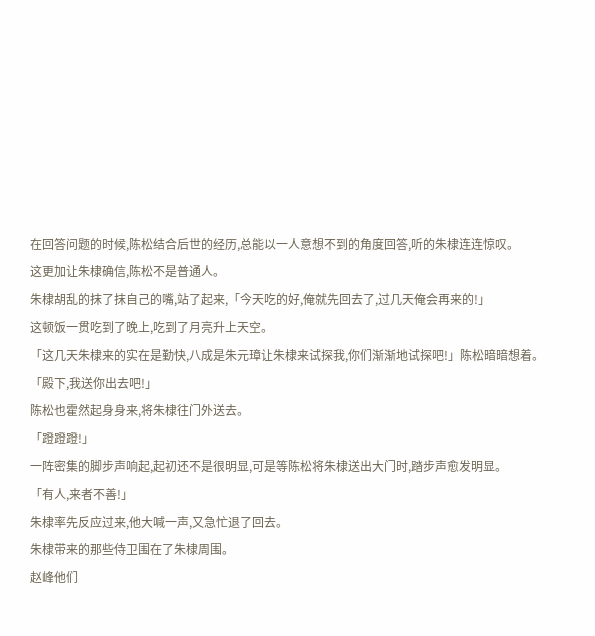在回答问题的时候,陈松结合后世的经历,总能以一人意想不到的角度回答,听的朱棣连连惊叹。
这更加让朱棣确信,陈松不是普通人。
朱棣胡乱的抹了抹自己的嘴,站了起来,「今天吃的好,俺就先回去了,过几天俺会再来的!」
这顿饭一贯吃到了晚上,吃到了月亮升上天空。
「这几天朱棣来的实在是勤快,八成是朱元璋让朱棣来试探我,你们渐渐地试探吧!」陈松暗暗想着。
「殿下,我送你出去吧!」
陈松也霍然起身身来,将朱棣往门外送去。
「蹬蹬蹬!」
一阵密集的脚步声响起,起初还不是很明显,可是等陈松将朱棣送出大门时,踏步声愈发明显。
「有人,来者不善!」
朱棣率先反应过来,他大喊一声,又急忙退了回去。
朱棣带来的那些侍卫围在了朱棣周围。
赵峰他们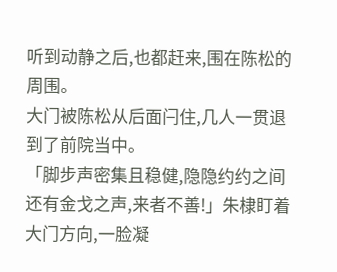听到动静之后,也都赶来,围在陈松的周围。
大门被陈松从后面闩住,几人一贯退到了前院当中。
「脚步声密集且稳健,隐隐约约之间还有金戈之声,来者不善!」朱棣盯着大门方向,一脸凝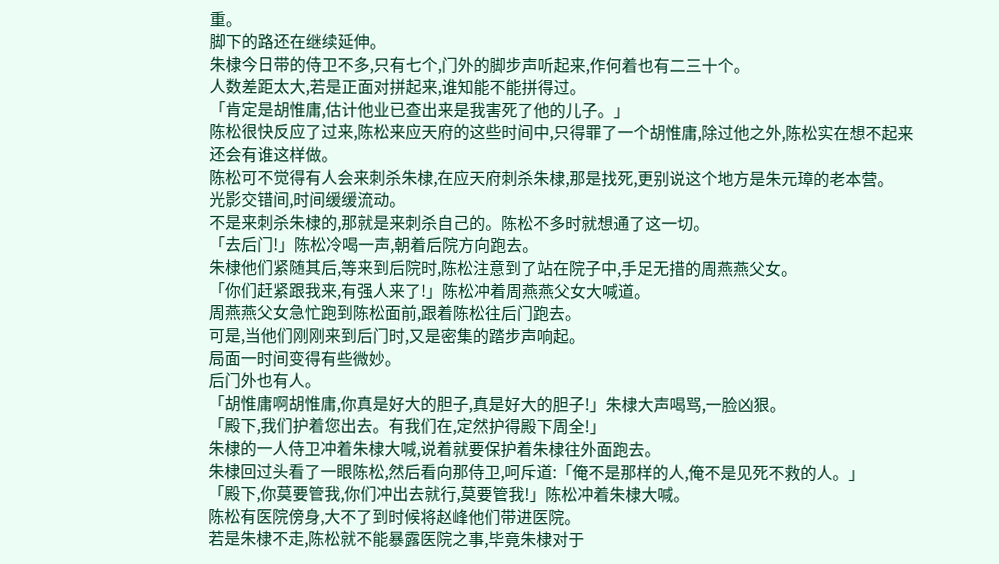重。
脚下的路还在继续延伸。
朱棣今日带的侍卫不多,只有七个,门外的脚步声听起来,作何着也有二三十个。
人数差距太大,若是正面对拼起来,谁知能不能拼得过。
「肯定是胡惟庸,估计他业已查出来是我害死了他的儿子。」
陈松很快反应了过来,陈松来应天府的这些时间中,只得罪了一个胡惟庸,除过他之外,陈松实在想不起来还会有谁这样做。
陈松可不觉得有人会来刺杀朱棣,在应天府刺杀朱棣,那是找死,更别说这个地方是朱元璋的老本营。
光影交错间,时间缓缓流动。
不是来刺杀朱棣的,那就是来刺杀自己的。陈松不多时就想通了这一切。
「去后门!」陈松冷喝一声,朝着后院方向跑去。
朱棣他们紧随其后,等来到后院时,陈松注意到了站在院子中,手足无措的周燕燕父女。
「你们赶紧跟我来,有强人来了!」陈松冲着周燕燕父女大喊道。
周燕燕父女急忙跑到陈松面前,跟着陈松往后门跑去。
可是,当他们刚刚来到后门时,又是密集的踏步声响起。
局面一时间变得有些微妙。
后门外也有人。
「胡惟庸啊胡惟庸,你真是好大的胆子,真是好大的胆子!」朱棣大声喝骂,一脸凶狠。
「殿下,我们护着您出去。有我们在,定然护得殿下周全!」
朱棣的一人侍卫冲着朱棣大喊,说着就要保护着朱棣往外面跑去。
朱棣回过头看了一眼陈松,然后看向那侍卫,呵斥道:「俺不是那样的人,俺不是见死不救的人。」
「殿下,你莫要管我,你们冲出去就行,莫要管我!」陈松冲着朱棣大喊。
陈松有医院傍身,大不了到时候将赵峰他们带进医院。
若是朱棣不走,陈松就不能暴露医院之事,毕竟朱棣对于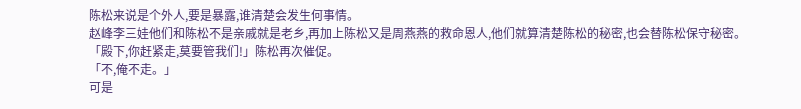陈松来说是个外人,要是暴露,谁清楚会发生何事情。
赵峰李三娃他们和陈松不是亲戚就是老乡,再加上陈松又是周燕燕的救命恩人,他们就算清楚陈松的秘密,也会替陈松保守秘密。
「殿下,你赶紧走,莫要管我们!」陈松再次催促。
「不,俺不走。」
可是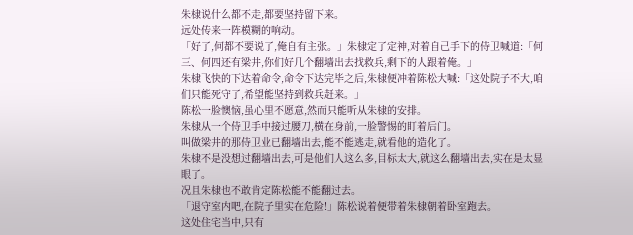朱棣说什么都不走,都要坚持留下来。
远处传来一阵模糊的响动。
「好了,何都不要说了,俺自有主张。」朱棣定了定神,对着自己手下的侍卫喊道:「何三、何四还有梁井,你们好几个翻墙出去找救兵,剩下的人跟着俺。」
朱棣飞快的下达着命令,命令下达完毕之后,朱棣便冲着陈松大喊:「这处院子不大,咱们只能死守了,希望能坚持到救兵赶来。」
陈松一脸懊恼,虽心里不愿意,然而只能听从朱棣的安排。
朱棣从一个侍卫手中接过腰刀,横在身前,一脸警惕的盯着后门。
叫做梁井的那侍卫业已翻墙出去,能不能逃走,就看他的造化了。
朱棣不是没想过翻墙出去,可是他们人这么多,目标太大,就这么翻墙出去,实在是太显眼了。
况且朱棣也不敢肯定陈松能不能翻过去。
「退守室内吧,在院子里实在危险!」陈松说着便带着朱棣朝着卧室跑去。
这处住宅当中,只有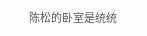陈松的卧室是统统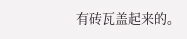有砖瓦盖起来的。